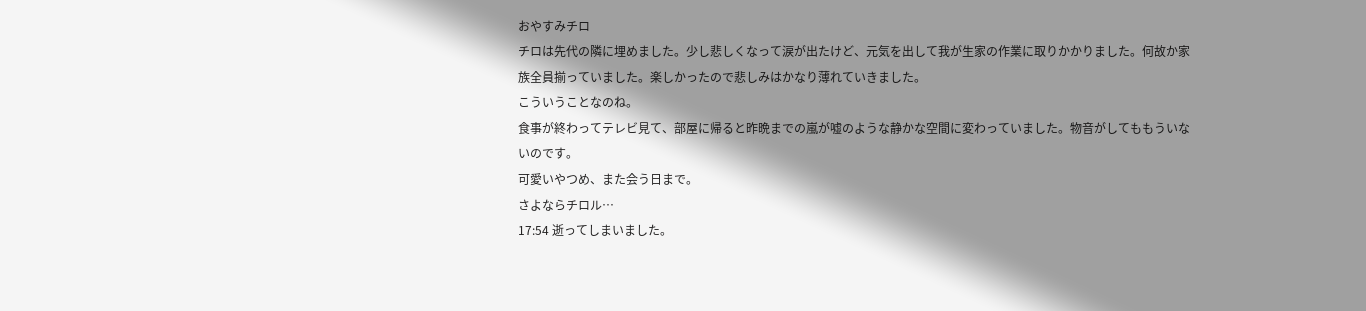おやすみチロ
チロは先代の隣に埋めました。少し悲しくなって涙が出たけど、元気を出して我が生家の作業に取りかかりました。何故か家族全員揃っていました。楽しかったので悲しみはかなり薄れていきました。
こういうことなのね。
食事が終わってテレビ見て、部屋に帰ると昨晩までの嵐が嘘のような静かな空間に変わっていました。物音がしてももういないのです。
可愛いやつめ、また会う日まで。
さよならチロル…
17:54 逝ってしまいました。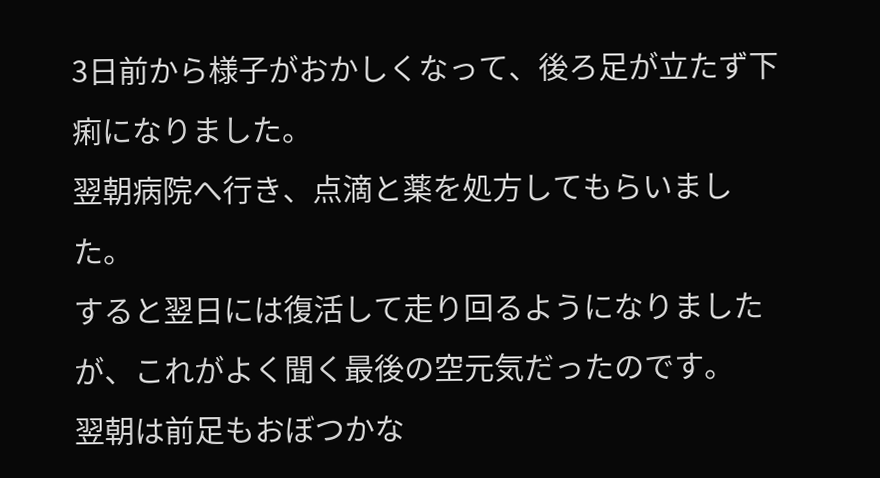3日前から様子がおかしくなって、後ろ足が立たず下痢になりました。
翌朝病院へ行き、点滴と薬を処方してもらいました。
すると翌日には復活して走り回るようになりましたが、これがよく聞く最後の空元気だったのです。
翌朝は前足もおぼつかな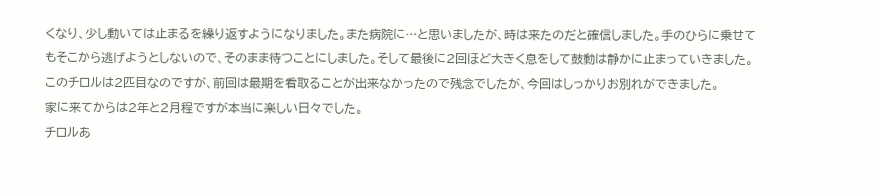くなり、少し動いては止まるを繰り返すようになりました。また病院に…と思いましたが、時は来たのだと確信しました。手のひらに乗せてもそこから逃げようとしないので、そのまま待つことにしました。そして最後に2回ほど大きく息をして鼓動は静かに止まっていきました。
このチロルは2匹目なのですが、前回は最期を看取ることが出来なかったので残念でしたが、今回はしっかりお別れができました。
家に来てからは2年と2月程ですが本当に楽しい日々でした。
チロルあ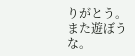りがとう。また遊ぼうな。